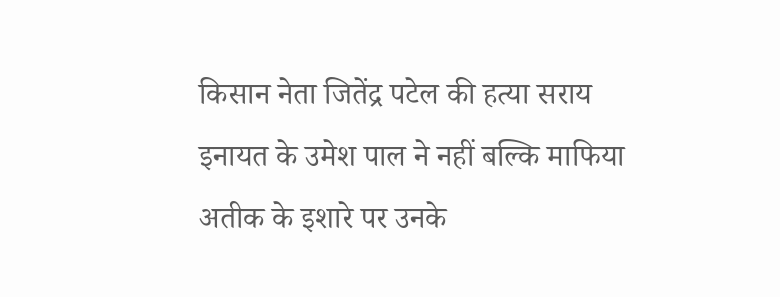किसान नेता जितेंद्र पटेल की हत्या सराय इनायत के उमेश पाल ने नहीं बल्कि माफिया अतीक के इशारे पर उनके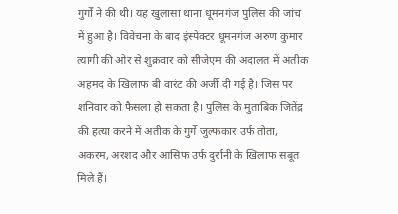गुर्गों ने की थी। यह खुलासा थाना धूमनगंज पुलिस की जांच में हुआ है। विवेचना के बाद इंस्पेक्टर धूमनगंज अरुण कुमार त्यागी की ओर से शुक्रवार को सीजेएम की अदालत में अतीक अहमद के खिलाफ बी वारंट की अर्जी दी गई है। जिस पर शनिवार को फैसला हो सकता है। पुलिस के मुताबिक जितेंद्र की हत्या करने में अतीक के गुर्गे जुल्फकार उर्फ तोता, अकरम, अरशद और आसिफ उर्फ दुर्रानी के खिलाफ सबूत मिले हैं।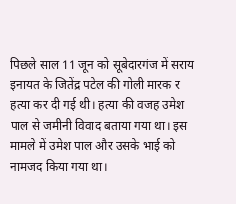पिछले साल 11 जून को सूबेदारगंज में सराय इनायत के जितेंद्र पटेल की गोली मारक र हत्या कर दी गई थी। हत्या की वजह उमेश पाल से जमीनी विवाद बताया गया था। इस मामले में उमेश पाल और उसके भाई को नामजद किया गया था।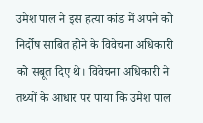उमेश पाल ने इस हत्या कांड में अपने को निर्दोष साबित होने के विवेचना अधिकारी को सबूत दिए थे। विवेचना अधिकारी ने तथ्यों के आधार पर पाया कि उमेश पाल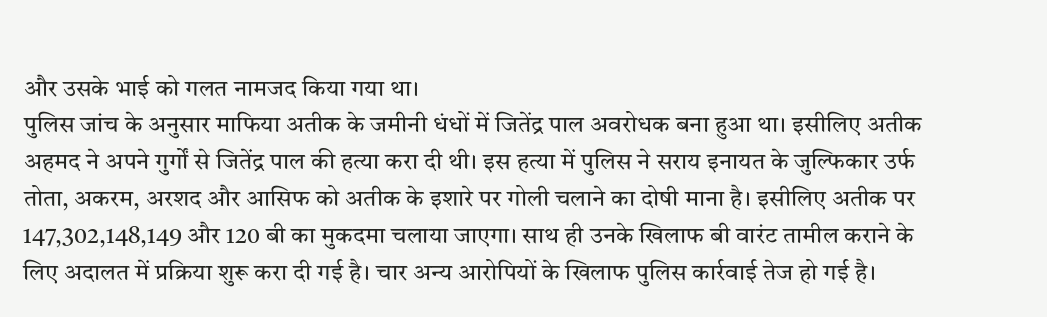और उसके भाई को गलत नामजद किया गया था।
पुलिस जांच के अनुसार माफिया अतीक के जमीनी धंधों में जितेंद्र पाल अवरोधक बना हुआ था। इसीलिए अतीक अहमद ने अपने गुर्गों से जितेंद्र पाल की हत्या करा दी थी। इस हत्या में पुलिस ने सराय इनायत के जुल्फिकार उर्फ तोता, अकरम, अरशद और आसिफ को अतीक के इशारे पर गोली चलाने का दोषी माना है। इसीलिए अतीक पर 147,302,148,149 और 120 बी का मुकदमा चलाया जाएगा। साथ ही उनके खिलाफ बी वारंट तामील कराने के लिए अदालत में प्रक्रिया शुरू करा दी गई है। चार अन्य आरोपियों के खिलाफ पुलिस कार्रवाई तेज हो गई है।